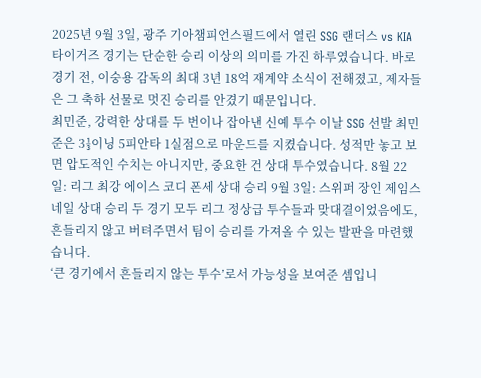2025년 9월 3일, 광주 기아챔피언스필드에서 열린 SSG 랜더스 vs KIA 타이거즈 경기는 단순한 승리 이상의 의미를 가진 하루였습니다. 바로 경기 전, 이숭용 감독의 최대 3년 18억 재계약 소식이 전해졌고, 제자들은 그 축하 선물로 멋진 승리를 안겼기 때문입니다.
최민준, 강력한 상대를 두 번이나 잡아낸 신예 투수 이날 SSG 선발 최민준은 3⅓이닝 5피안타 1실점으로 마운드를 지켰습니다. 성적만 놓고 보면 압도적인 수치는 아니지만, 중요한 건 상대 투수였습니다. 8월 22일: 리그 최강 에이스 코디 폰세 상대 승리 9월 3일: 스위퍼 장인 제임스 네일 상대 승리 두 경기 모두 리그 정상급 투수들과 맞대결이었음에도, 흔들리지 않고 버텨주면서 팀이 승리를 가져올 수 있는 발판을 마련했습니다.
‘큰 경기에서 흔들리지 않는 투수’로서 가능성을 보여준 셈입니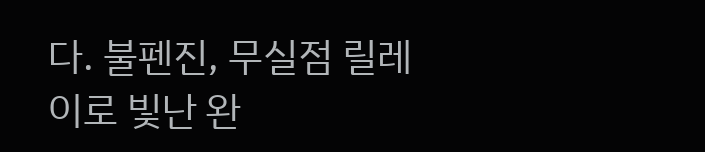다. 불펜진, 무실점 릴레이로 빛난 완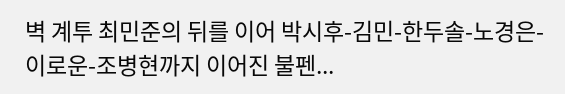벽 계투 최민준의 뒤를 이어 박시후-김민-한두솔-노경은-이로운-조병현까지 이어진 불펜...